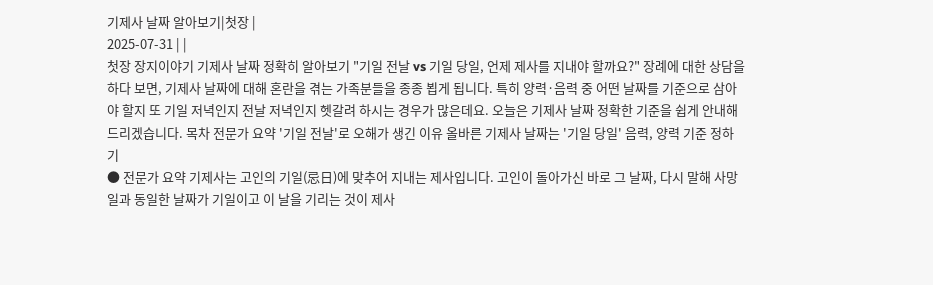기제사 날짜 알아보기|첫장 |
2025-07-31 | |
첫장 장지이야기 기제사 날짜 정확히 알아보기 "기일 전날 vs 기일 당일, 언제 제사를 지내야 할까요?" 장례에 대한 상담을 하다 보면, 기제사 날짜에 대해 혼란을 겪는 가족분들을 종종 뵙게 됩니다. 특히 양력·음력 중 어떤 날짜를 기준으로 삼아야 할지 또 기일 저녁인지 전날 저녁인지 헷갈려 하시는 경우가 많은데요. 오늘은 기제사 날짜 정확한 기준을 쉽게 안내해 드리겠습니다. 목차 전문가 요약 '기일 전날'로 오해가 생긴 이유 올바른 기제사 날짜는 '기일 당일' 음력, 양력 기준 정하기
● 전문가 요약 기제사는 고인의 기일(忌日)에 맞추어 지내는 제사입니다. 고인이 돌아가신 바로 그 날짜, 다시 말해 사망일과 동일한 날짜가 기일이고 이 날을 기리는 것이 제사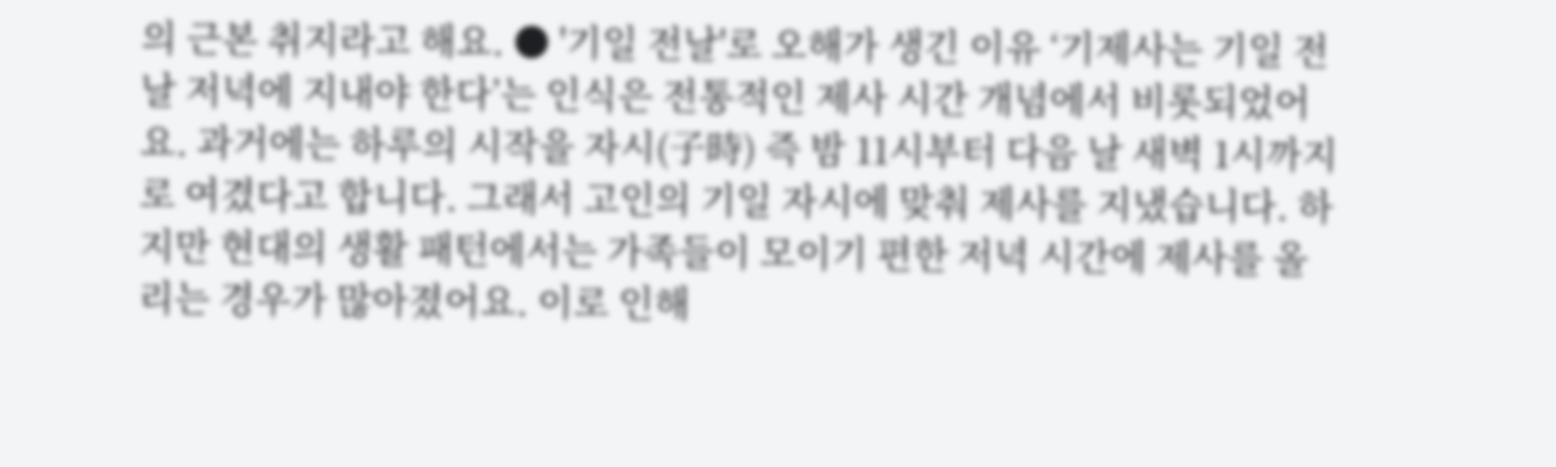의 근본 취지라고 해요. ● '기일 전날'로 오해가 생긴 이유 ‘기제사는 기일 전날 저녁에 지내야 한다’는 인식은 전통적인 제사 시간 개념에서 비롯되었어요. 과거에는 하루의 시작을 자시(子時) 즉 밤 11시부터 다음 날 새벽 1시까지로 여겼다고 합니다. 그래서 고인의 기일 자시에 맞춰 제사를 지냈습니다. 하지만 현대의 생활 패턴에서는 가족들이 모이기 편한 저녁 시간에 제사를 올리는 경우가 많아졌어요. 이로 인해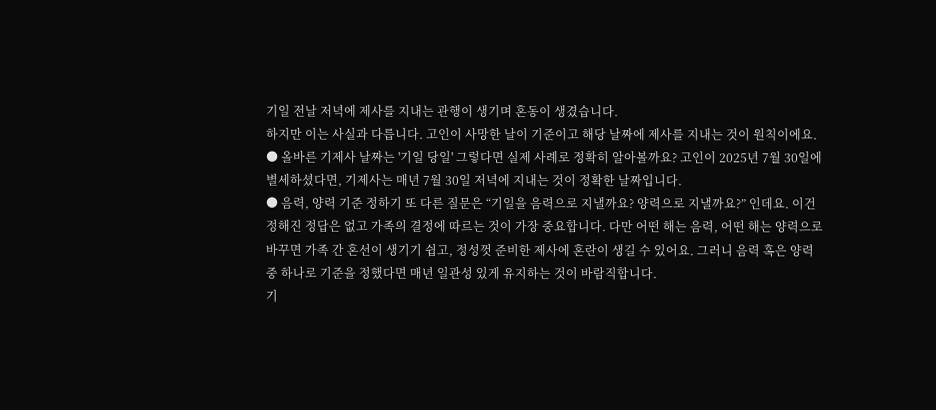기일 전날 저녁에 제사를 지내는 관행이 생기며 혼동이 생겼습니다.
하지만 이는 사실과 다릅니다. 고인이 사망한 날이 기준이고 해당 날짜에 제사를 지내는 것이 원칙이에요.
● 올바른 기제사 날짜는 '기일 당일' 그렇다면 실제 사례로 정확히 알아볼까요? 고인이 2025년 7월 30일에 별세하셨다면, 기제사는 매년 7월 30일 저녁에 지내는 것이 정확한 날짜입니다.
● 음력, 양력 기준 정하기 또 다른 질문은 “기일을 음력으로 지낼까요? 양력으로 지낼까요?” 인데요. 이건 정해진 정답은 없고 가족의 결정에 따르는 것이 가장 중요합니다. 다만 어떤 해는 음력, 어떤 해는 양력으로 바꾸면 가족 간 혼선이 생기기 쉽고, 정성껏 준비한 제사에 혼란이 생길 수 있어요. 그러니 음력 혹은 양력 중 하나로 기준을 정했다면 매년 일관성 있게 유지하는 것이 바람직합니다.
기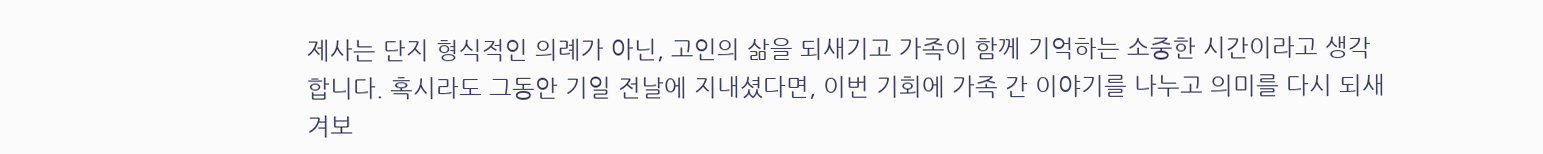제사는 단지 형식적인 의례가 아닌, 고인의 삶을 되새기고 가족이 함께 기억하는 소중한 시간이라고 생각합니다. 혹시라도 그동안 기일 전날에 지내셨다면, 이번 기회에 가족 간 이야기를 나누고 의미를 다시 되새겨보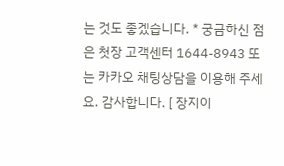는 것도 좋겠습니다. * 궁금하신 점은 첫장 고객센터 1644-8943 또는 카카오 채팅상담을 이용해 주세요. 감사합니다. [ 장지이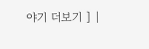야기 더보기 ] |